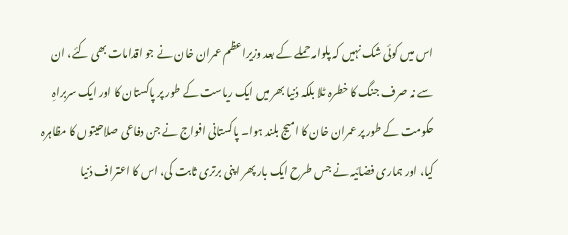اس میں کوئی شک نہیں کہ پلوامہ حملے کے بعد وزیراعظم عمران خان نے جو اقدامات بھی کئے، ان سے نہ صرف جنگ کا خطرہ ٹلا بلکہ دُنیا بھر میں ایک ریاست کے طور پر پاکستان کا اور ایک سربراہِ حکومت کے طور پر عمران خان کا امیج بلند ہوا۔ پاکستانی افواج نے جن دفاعی صلاحیتوں کا مظاہرہ کیا، اور ہماری فضائیہ نے جس طرح ایک بار پھر اپنی برتری ثابت کی، اس کا اعتراف دُنیا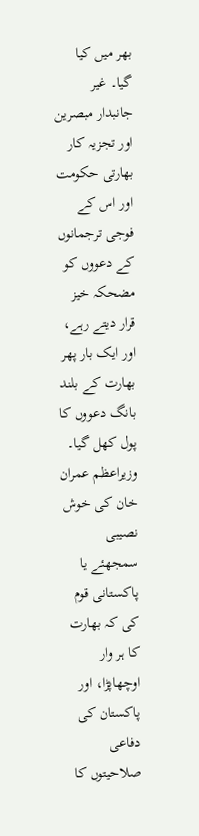بھر میں کیا گیا۔ غیر جانبدار مبصرین اور تجزیہ کار بھارتی حکومت اور اس کے فوجی ترجمانوں کے دعووں کو مضحکہ خیز قرار دیتے رہے، اور ایک بار پھر بھارت کے بلند بانگ دعووں کا پول کھل گیا۔ وزیراعظم عمران خان کی خوش نصیبی سمجھئے یا پاکستانی قوم کی کہ بھارت کا ہر وار اوچھاپڑا، اور پاکستان کی دفاعی صلاحیتوں کا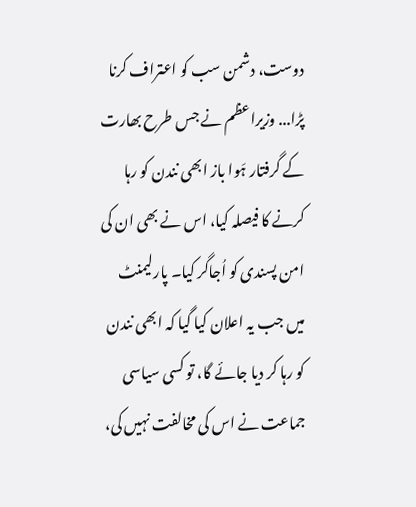دوست، دشمن سب کو اعتراف کرنا پڑا... وزیراعظم نے جس طرح بھارت کے گرفتار ہَوا باز ابھی نندن کو رہا کرنے کا فیصلہ کیا، اس نے بھی ان کی امن پسندی کو اُجاگر کیا۔ پارلیمنٹ میں جب یہ اعلان کیا گیا کہ ابھی نندن کو رہا کر دیا جائے گا، تو کسی سیاسی جماعت نے اس کی مخالفت نہیں کی،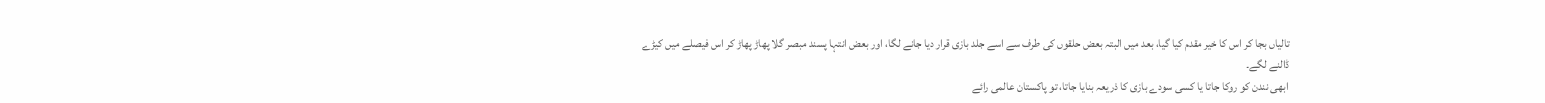تالیاں بجا کر اس کا خیر مقدم کیا گیا، بعد میں البتہ بعض حلقوں کی طرف سے اسے جلد بازی قرار دیا جانے لگا، اور بعض انتہا پسند مبصر گلا پھاڑ پھاڑ کر اس فیصلے میں کیڑے ڈالنے لگے۔
ابھی نندن کو روکا جاتا یا کسی سودے بازی کا ذریعہ بنایا جاتا، تو پاکستان عالمی رائے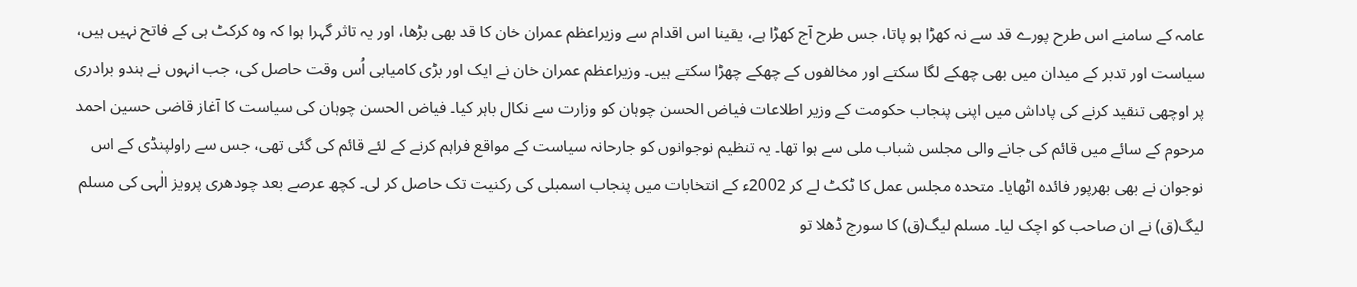عامہ کے سامنے اس طرح پورے قد سے نہ کھڑا ہو پاتا، جس طرح آج کھڑا ہے، یقینا اس اقدام سے وزیراعظم عمران خان کا قد بھی بڑھا، اور یہ تاثر گہرا ہوا کہ وہ کرکٹ ہی کے فاتح نہیں ہیں، سیاست اور تدبر کے میدان میں بھی چھکے لگا سکتے اور مخالفوں کے چھکے چھڑا سکتے ہیں۔ وزیراعظم عمران خان نے ایک اور بڑی کامیابی اُس وقت حاصل کی، جب انہوں نے ہندو برادری پر اوچھی تنقید کرنے کی پاداش میں اپنی پنجاب حکومت کے وزیر اطلاعات فیاض الحسن چوہان کو وزارت سے نکال باہر کیا۔ فیاض الحسن چوہان کی سیاست کا آغاز قاضی حسین احمد مرحوم کے سائے میں قائم کی جانے والی مجلس شباب ملی سے ہوا تھا۔ یہ تنظیم نوجوانوں کو جارحانہ سیاست کے مواقع فراہم کرنے کے لئے قائم کی گئی تھی، جس سے راولپنڈی کے اس نوجوان نے بھی بھرپور فائدہ اٹھایا۔ متحدہ مجلس عمل کا ٹکٹ لے کر 2002ء کے انتخابات میں پنجاب اسمبلی کی رکنیت تک حاصل کر لی۔ کچھ عرصے بعد چودھری پرویز الٰہی کی مسلم لیگ(ق) نے ان صاحب کو اچک لیا۔ مسلم لیگ(ق) کا سورج ڈھلا تو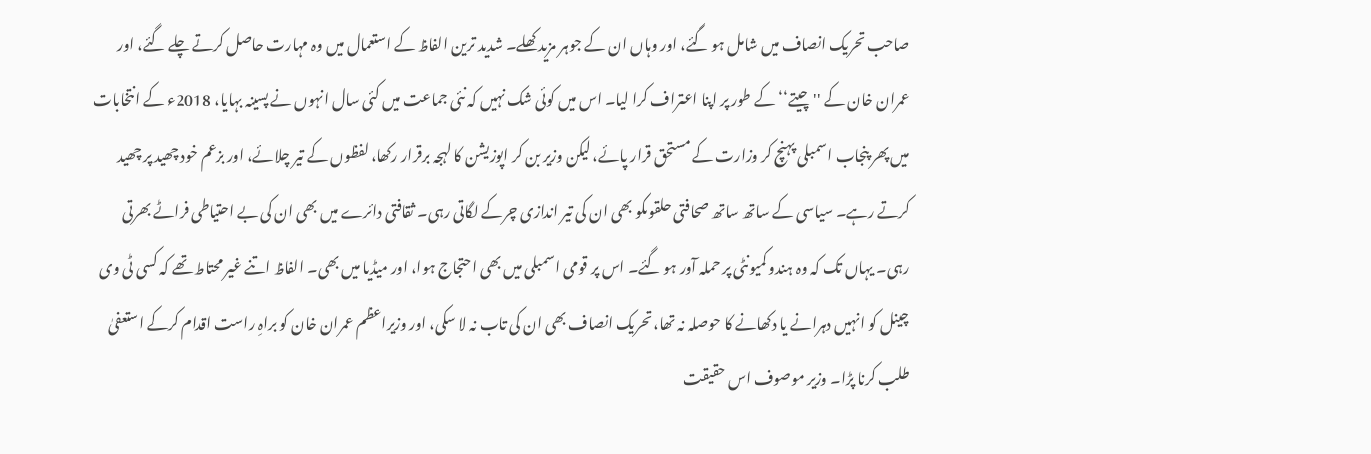صاحب تحریک انصاف میں شامل ہو گئے، اور وہاں ان کے جوہر مزید کھلے۔ شدید ترین الفاظ کے استعمال میں وہ مہارت حاصل کرتے چلے گئے، اور عمران خان کے ''چیتے‘‘ کے طور پر اپنا اعتراف کرا لیا۔ اس میں کوئی شک نہیں کہ نئی جماعت میں کئی سال انہوں نے پسینہ بہایا، 2018ء کے انتخابات میں پھر پنجاب اسمبلی پہنچ کر وزارت کے مستحق قرار پائے، لیکن وزیر بن کر اپوزیشن کا لہجہ برقرار رکھا، لفظوں کے تیر چلائے، اور بزعم خود چھید پر چھید کرتے رہے۔ سیاسی کے ساتھ ساتھ صحافتی حلقوںکو بھی ان کی تیر اندازی چرکے لگاتی رہی۔ ثقافتی دائرے میں بھی ان کی بے احتیاطی فراٹے بھرتی رہی۔ یہاں تک کہ وہ ہندو کمیونٹی پر حملہ آور ہو گئے۔ اس پر قومی اسمبلی میں بھی احتجاج ہوا، اور میڈیا میں بھی۔ الفاظ اتنے غیر محتاط تھے کہ کسی ٹی وی چینل کو انہیں دہرانے یا دکھانے کا حوصلہ نہ تھا، تحریک انصاف بھی ان کی تاب نہ لا سکی، اور وزیراعظم عمران خان کو براہِ راست اقدام کرکے استعفیٰ طلب کرنا پڑا۔ وزیر موصوف اس حقیقت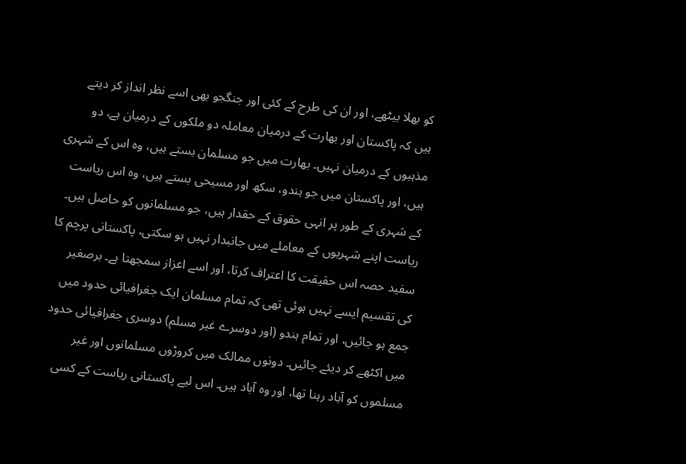کو بھلا بیٹھے، اور ان کی طرح کے کئی اور جنگجو بھی اسے نظر انداز کر دیتے ہیں کہ پاکستان اور بھارت کے درمیان معاملہ دو ملکوں کے درمیان ہے، دو مذہبوں کے درمیان نہیں۔ بھارت میں جو مسلمان بستے ہیں، وہ اس کے شہری ہیں، اور پاکستان میں جو ہندو، سکھ اور مسیحی بستے ہیں، وہ اس ریاست کے شہری کے طور پر انہی حقوق کے حقدار ہیں، جو مسلمانوں کو حاصل ہیں۔ ریاست اپنے شہریوں کے معاملے میں جانبدار نہیں ہو سکتی، پاکستانی پرچم کا سفید حصہ اس حقیقت کا اعتراف کرتا، اور اسے اعزاز سمجھتا ہے۔ برصغیر کی تقسیم ایسے نہیں ہوئی تھی کہ تمام مسلمان ایک جغرافیائی حدود میں جمع ہو جائیں، اور تمام ہندو (اور دوسرے غیر مسلم) دوسری جغرافیائی حدود میں اکٹھے کر دیئے جائیں۔ دونوں ممالک میں کروڑوں مسلمانوں اور غیر مسلموں کو آباد رہنا تھا، اور وہ آباد ہیں۔ اس لیے پاکستانی ریاست کے کسی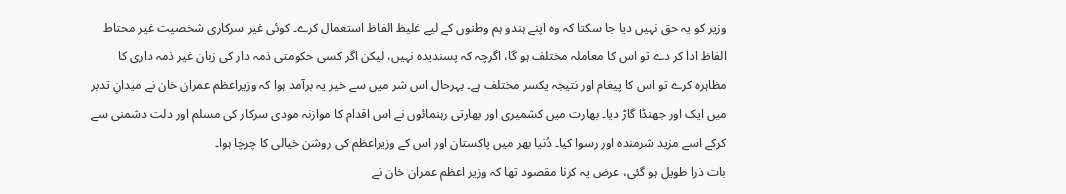وزیر کو یہ حق نہیں دیا جا سکتا کہ وہ اپنے ہندو ہم وطنوں کے لیے غلیظ الفاظ استعمال کرے۔ کوئی غیر سرکاری شخصیت غیر محتاط الفاظ ادا کر دے تو اس کا معاملہ مختلف ہو گا، اگرچہ کہ پسندیدہ نہیں، لیکن اگر کسی حکومتی ذمہ دار کی زبان غیر ذمہ داری کا مظاہرہ کرے تو اس کا پیغام اور نتیجہ یکسر مختلف ہے۔ بہرحال اس شر میں سے خیر یہ برآمد ہوا کہ وزیراعظم عمران خان نے میدانِ تدبر میں ایک اور جھنڈا گاڑ دیا۔ بھارت میں کشمیری اور بھارتی رہنمائوں نے اس اقدام کا موازنہ مودی سرکار کی مسلم اور دلت دشمنی سے کرکے اسے مزید شرمندہ اور رسوا کیا۔ دُنیا بھر میں پاکستان اور اس کے وزیراعظم کی روشن خیالی کا چرچا ہوا۔
بات ذرا طویل ہو گئی، عرض یہ کرنا مقصود تھا کہ وزیر اعظم عمران خان نے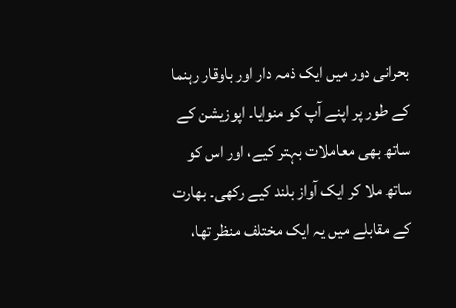بحرانی دور میں ایک ذمہ دار اور باوقار رہنما کے طور پر اپنے آپ کو منوایا۔ اپوزیشن کے ساتھ بھی معاملات بہتر کیے، اور اس کو ساتھ ملا کر ایک آواز بلند کیے رکھی۔ بھارت کے مقابلے میں یہ ایک مختلف منظر تھا،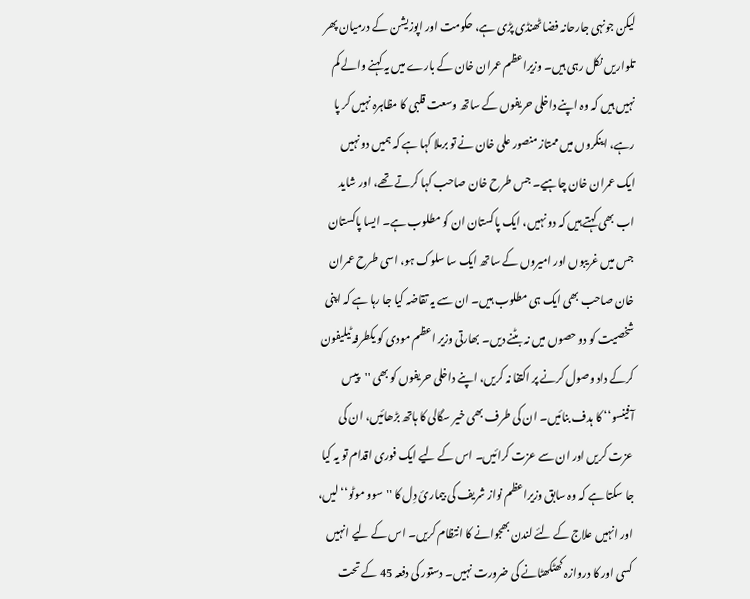لیکن جونہی جارحانہ فضا ٹھنڈی پڑی ہے، حکومت اور اپوزیشن کے درمیان پھر تلواریں نکل رہی ہیں۔ وزیراعظم عمران خان کے بارے میں یہ کہنے والے کم نہیں ہیں کہ وہ اپنے داخلی حریفوں کے ساتھ وسعت قلبی کا مظاہرہ نہیں کر پا رہے، اینکروں میں ممتاز منصور علی خان نے تو برملا کہا ہے کہ ہمیں دو نہیں ایک عمران خان چاہیے۔ جس طرح خان صاحب کہا کرتے تھے، اور شاید اب بھی کہتے ہیں کہ دو نہیں، ایک پاکستان ان کو مطلوب ہے۔ ایسا پاکستان جس میں غریبوں اور امیروں کے ساتھ ایک سا سلوک ہو، اسی طرح عمران خان صاحب بھی ایک ہی مطلوب ہیں۔ ان سے یہ تقاضہ کیا جا رہا ہے کہ اپنی شخصیت کو دو حصوں میں نہ بٹنے دیں۔ بھارتی وزیر اعظم مودی کو یکطرفہ ٹیلیفون کرکے داد وصول کرنے پر اکتفا نہ کریں، اپنے داخلی حریفوں کو بھی ''پیس آفینسو‘‘ کا ہدف بنائیں۔ ان کی طرف بھی خیر سگالی کا ہاتھ بڑھائیں، ان کی عزت کریں اور ان سے عزت کرائیں۔ اس کے لیے ایک فوری اقدام تو یہ کیا جا سکتا ہے کہ وہ سابق وزیراعظم نواز شریف کی بیماریٔ دِل کا ''سوو موٹو‘‘ لیں، اور انہیں علاج کے لئے لندن بھجوانے کا انتظام کریں۔ اس کے لیے انہیں کسی اور کا دروازہ کھٹکھٹانے کی ضرورت نہیں۔ دستور کی دفعہ 45 کے تحت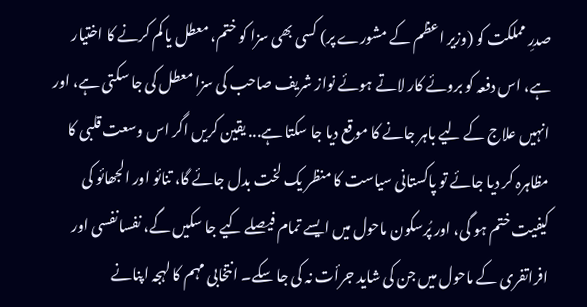صدرِ مملکت کو (وزیر اعظم کے مشورے پر) کسی بھی سزا کو ختم، معطل یا کم کرنے کا اختیار ہے، اس دفعہ کو بروئے کار لاتے ہوئے نواز شریف صاحب کی سزا معطل کی جا سکتی ہے، اور انہیں علاج کے لیے باہر جانے کا موقع دیا جا سکتا ہے... یقین کریں اگر اس وسعت قلبی کا مظاہرہ کر دیا جائے تو پاکستانی سیاست کا منظر یک لخت بدل جائے گا، تنائو اور الجھائو کی کیفیت ختم ہو گی، اور پُرسکون ماحول میں ایسے تمام فیصلے کیے جا سکیں گے، نفسانفسی اور افراتفری کے ماحول میں جن کی شاید جرأت نہ کی جا سکے۔ انتخابی مہم کا لہجہ اپنانے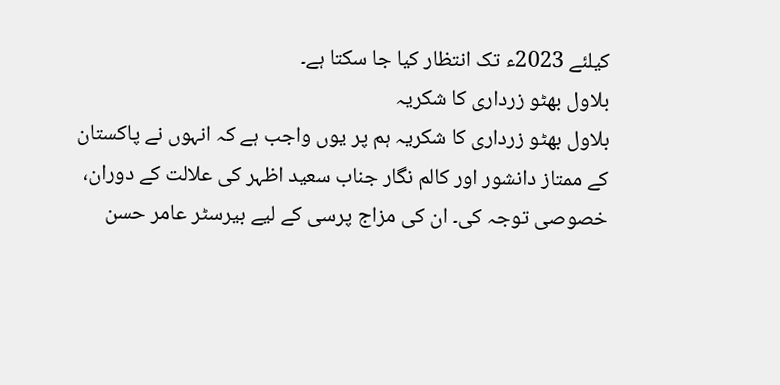کیلئے 2023ء تک انتظار کیا جا سکتا ہے۔
بلاول بھٹو زرداری کا شکریہ
بلاول بھٹو زرداری کا شکریہ ہم پر یوں واجب ہے کہ انہوں نے پاکستان کے ممتاز دانشور اور کالم نگار جناب سعید اظہر کی علالت کے دوران، خصوصی توجہ کی۔ ان کی مزاج پرسی کے لیے بیرسٹر عامر حسن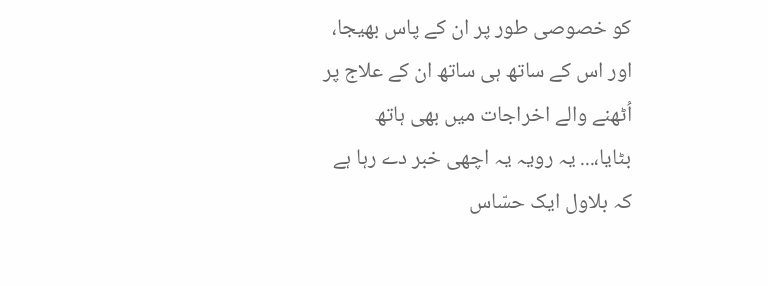کو خصوصی طور پر ان کے پاس بھیجا، اور اس کے ساتھ ہی ساتھ ان کے علاج پر اُٹھنے والے اخراجات میں بھی ہاتھ بٹایا،... یہ رویہ یہ اچھی خبر دے رہا ہے کہ بلاول ایک حسّاس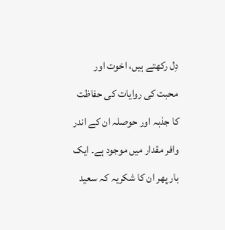دِل رکھتے ہیں، اخوت اور محبت کی روایات کی حفاظت کا جذبہ اور حوصلہ ان کے اندر وافر مقدار میں موجود ہے۔ ایک بار پھر ان کا شکریہ کہ سعید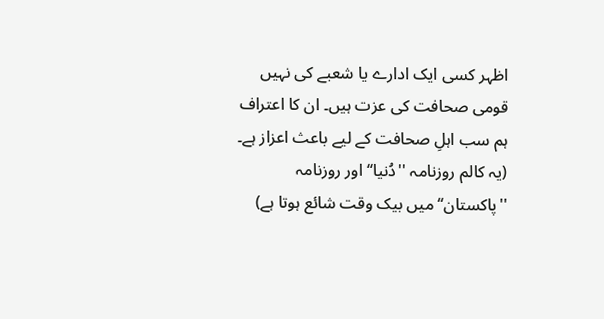اظہر کسی ایک ادارے یا شعبے کی نہیں قومی صحافت کی عزت ہیں۔ ان کا اعتراف ہم سب اہلِ صحافت کے لیے باعث اعزاز ہے۔
(یہ کالم روزنامہ ''دُنیا‘‘ اور روزنامہ ''پاکستان‘‘ میں بیک وقت شائع ہوتا ہے)